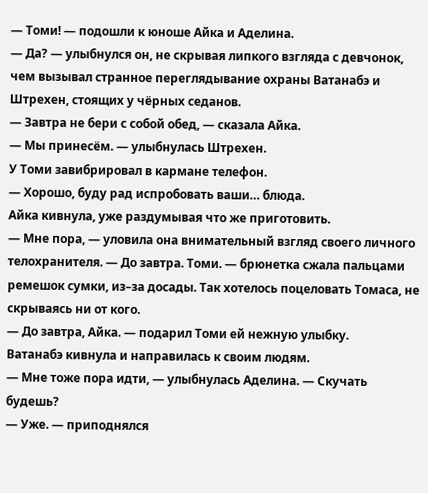— Томи! — подошли к юноше Айка и Аделина.
— Да? — улыбнулся он, не скрывая липкого взгляда с девчонок, чем вызывал странное переглядывание охраны Ватанабэ и Штрехен, стоящих у чёрных седанов.
— Завтра не бери с собой обед, — сказала Айка.
— Мы принесём. — улыбнулась Штрехен.
У Томи завибрировал в кармане телефон.
— Хорошо, буду рад испробовать ваши… блюда.
Айка кивнула, уже раздумывая что же приготовить.
— Мне пора, — уловила она внимательный взгляд своего личного телохранителя. — До завтра. Томи. — брюнетка сжала пальцами ремешок сумки, из–за досады. Так хотелось поцеловать Томаса, не скрываясь ни от кого.
— До завтра, Айка. — подарил Томи ей нежную улыбку.
Ватанабэ кивнула и направилась к своим людям.
— Мне тоже пора идти, — улыбнулась Аделина. — Скучать будешь?
— Уже. — приподнялся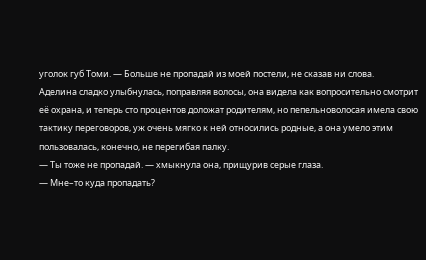уголок губ Томи. — Больше не пропадай из моей постели, не сказав ни слова.
Аделина сладко улыбнулась, поправляя волосы, она видела как вопросительно смотрит её охрана, и теперь сто процентов доложат родителям, но пепельноволосая имела свою тактику переговоров, уж очень мягко к ней относились родные, а она умело этим пользовалась, конечно, не перегибая палку.
— Ты тоже не пропадай. — хмыкнула она, прищурив серые глаза.
— Мне–то куда пропадать?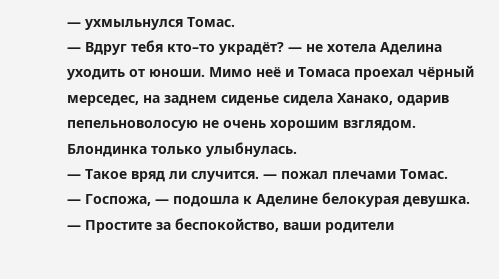— ухмыльнулся Томас.
— Вдруг тебя кто–то украдёт? — не хотела Аделина уходить от юноши. Мимо неё и Томаса проехал чёрный мерседес, на заднем сиденье сидела Ханако, одарив пепельноволосую не очень хорошим взглядом. Блондинка только улыбнулась.
— Такое вряд ли случится. — пожал плечами Томас.
— Госпожа, — подошла к Аделине белокурая девушка. — Простите за беспокойство, ваши родители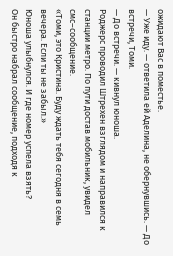ожидают Вас в поместье.
— Уже иду. — ответила ей Аделина, не обернувшись. — До встречи, Томи.
— До встречи. — кивнул юноша.
Роджерс проводил Штрехен взглядом и направился к станции метро. По пути достав мобильник, увидел смс–сообщение.
«Томи, это Кристина. Буду ждать тебя сегодня в семь вечера. Если ты не забыл.»
Юноша улыбнулся. И где номер успела взять?
Он быстро набрал сообщение, подходя к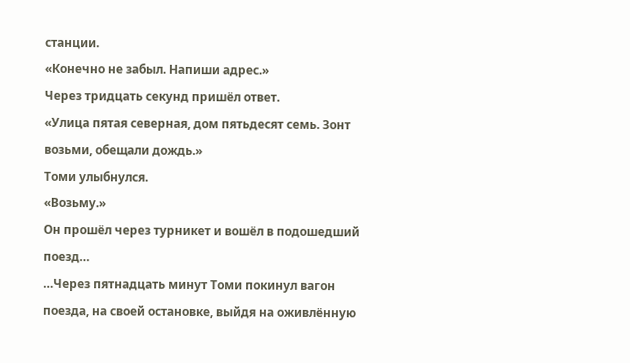станции.
«Конечно не забыл. Напиши адрес.»
Через тридцать секунд пришёл ответ.
«Улица пятая северная, дом пятьдесят семь. Зонт возьми, обещали дождь.»
Томи улыбнулся.
«Возьму.»
Он прошёл через турникет и вошёл в подошедший поезд…
…Через пятнадцать минут Томи покинул вагон поезда, на своей остановке, выйдя на оживлённую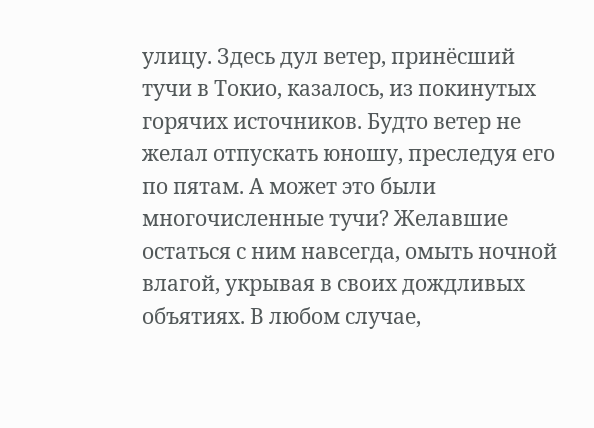улицу. Здесь дул ветер, принёсший тучи в Токио, казалось, из покинутых горячих источников. Будто ветер не желал отпускать юношу, преследуя его по пятам. А может это были многочисленные тучи? Желавшие остаться с ним навсегда, омыть ночной влагой, укрывая в своих дождливых объятиях. В любом случае,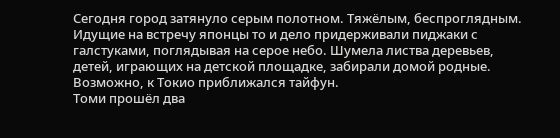Сегодня город затянуло серым полотном. Тяжёлым, беспроглядным. Идущие на встречу японцы то и дело придерживали пиджаки с галстуками, поглядывая на серое небо. Шумела листва деревьев, детей, играющих на детской площадке, забирали домой родные. Возможно, к Токио приближался тайфун.
Томи прошёл два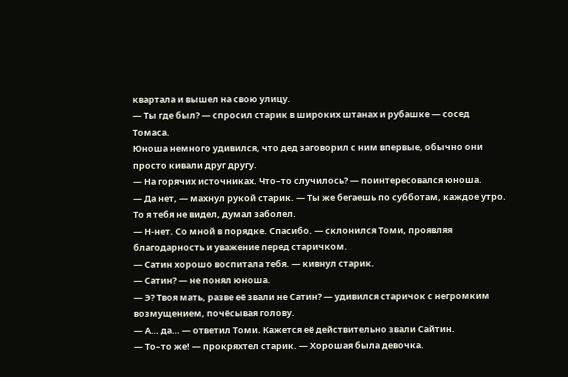квартала и вышел на свою улицу.
— Ты где был? — спросил старик в широких штанах и рубашке — сосед Томаса.
Юноша немного удивился, что дед заговорил с ним впервые, обычно они просто кивали друг другу.
— На горячих источниках. Что–то случилось? — поинтересовался юноша.
— Да нет, — махнул рукой старик. — Ты же бегаешь по субботам, каждое утро. То я тебя не видел, думал заболел.
— Н-нет. Со мной в порядке. Спасибо. — склонился Томи, проявляя благодарность и уважение перед старичком.
— Сатин хорошо воспитала тебя. — кивнул старик.
— Сатин? — не понял юноша.
— Э? Твоя мать, разве её звали не Сатин? — удивился старичок с негромким возмущением, почёсывая голову.
— А… да… — ответил Томи. Кажется её действительно звали Сайтин.
— То–то же! — прокряхтел старик. — Хорошая была девочка.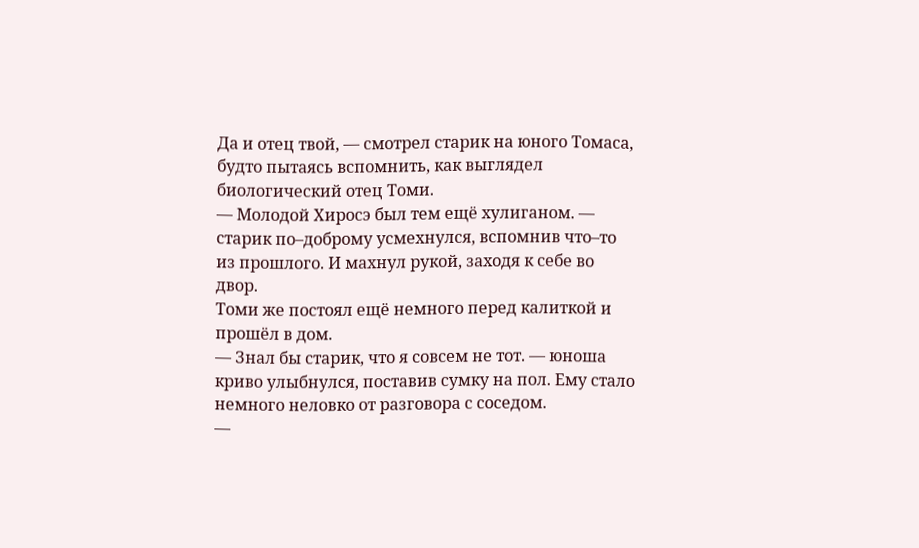Да и отец твой, — смотрел старик на юного Томаса, будто пытаясь вспомнить, как выглядел биологический отец Томи.
— Молодой Хиросэ был тем ещё хулиганом. — старик по–доброму усмехнулся, вспомнив что–то из прошлого. И махнул рукой, заходя к себе во двор.
Томи же постоял ещё немного перед калиткой и прошёл в дом.
— Знал бы старик, что я совсем не тот. — юноша криво улыбнулся, поставив сумку на пол. Ему стало немного неловко от разговора с соседом.
—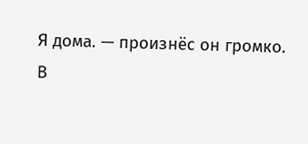Я дома. — произнёс он громко.
В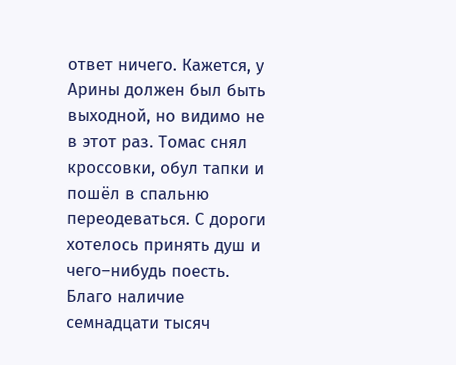ответ ничего. Кажется, у Арины должен был быть выходной, но видимо не в этот раз. Томас снял кроссовки, обул тапки и пошёл в спальню переодеваться. С дороги хотелось принять душ и чего–нибудь поесть. Благо наличие семнадцати тысяч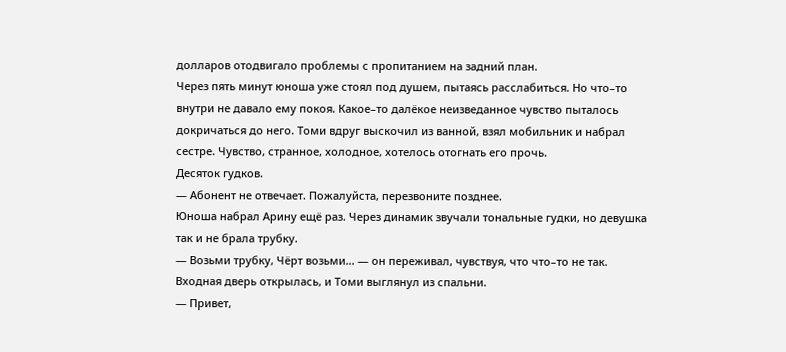долларов отодвигало проблемы с пропитанием на задний план.
Через пять минут юноша уже стоял под душем, пытаясь расслабиться. Но что–то внутри не давало ему покоя. Какое–то далёкое неизведанное чувство пыталось докричаться до него. Томи вдруг выскочил из ванной, взял мобильник и набрал сестре. Чувство, странное, холодное, хотелось отогнать его прочь.
Десяток гудков.
— Абонент не отвечает. Пожалуйста, перезвоните позднее.
Юноша набрал Арину ещё раз. Через динамик звучали тональные гудки, но девушка так и не брала трубку.
— Возьми трубку, Чёрт возьми… — он переживал, чувствуя, что что–то не так.
Входная дверь открылась, и Томи выглянул из спальни.
— Привет,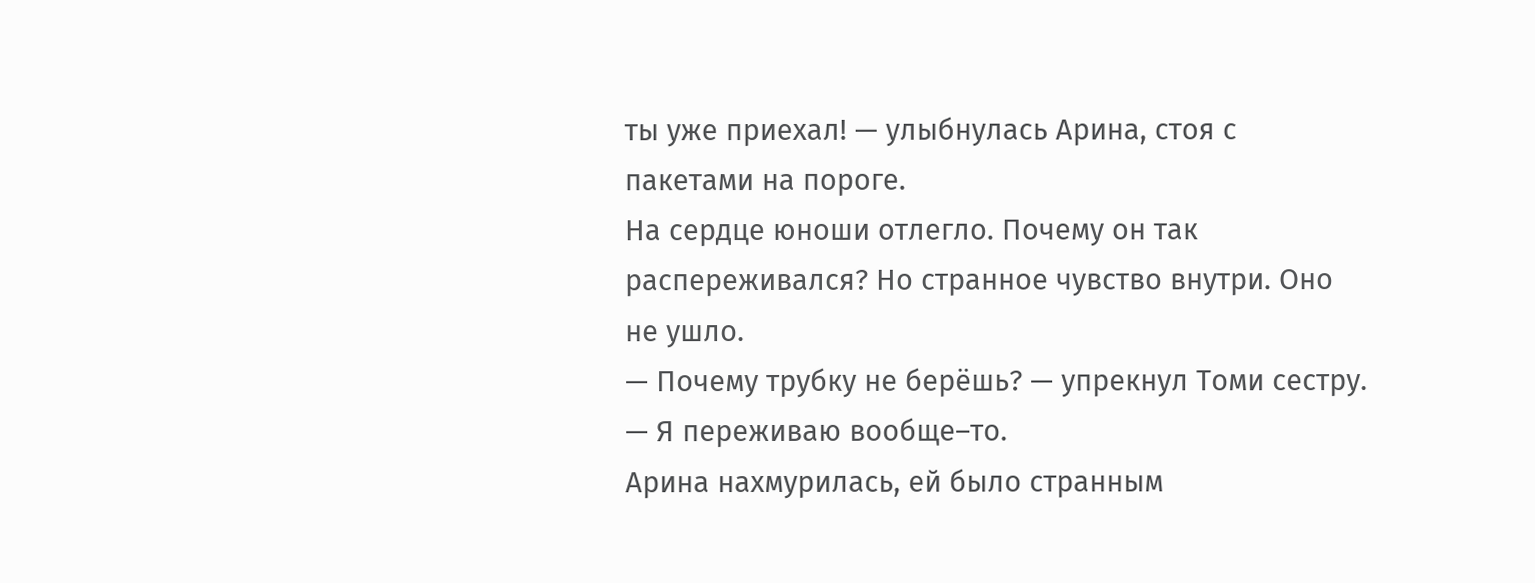ты уже приехал! — улыбнулась Арина, стоя с пакетами на пороге.
На сердце юноши отлегло. Почему он так распереживался? Но странное чувство внутри. Оно не ушло.
— Почему трубку не берёшь? — упрекнул Томи сестру. — Я переживаю вообще–то.
Арина нахмурилась, ей было странным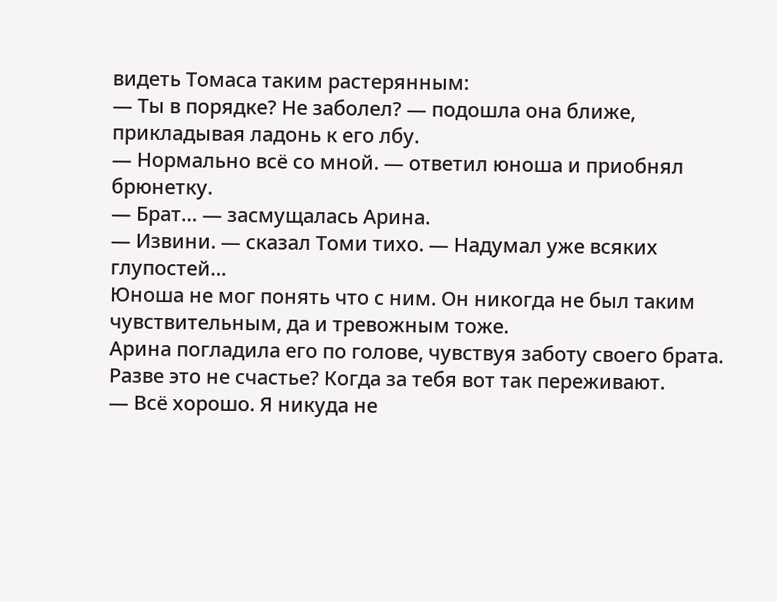видеть Томаса таким растерянным:
— Ты в порядке? Не заболел? — подошла она ближе, прикладывая ладонь к его лбу.
— Нормально всё со мной. — ответил юноша и приобнял брюнетку.
— Брат… — засмущалась Арина.
— Извини. — сказал Томи тихо. — Надумал уже всяких глупостей…
Юноша не мог понять что с ним. Он никогда не был таким чувствительным, да и тревожным тоже.
Арина погладила его по голове, чувствуя заботу своего брата. Разве это не счастье? Когда за тебя вот так переживают.
— Всё хорошо. Я никуда не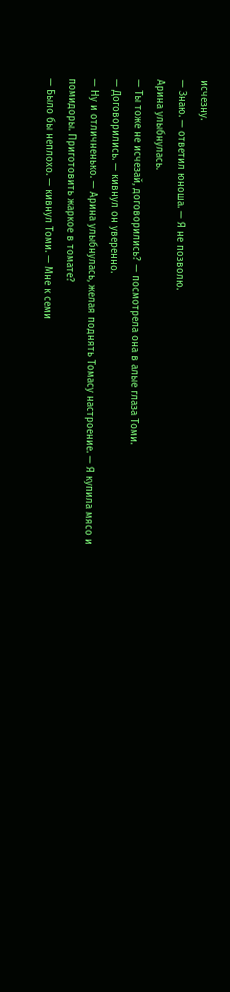исчезну.
— Знаю. — ответил юноша. — Я не позволю.
Арина улыбнулась.
— Ты тоже не исчезай, договорились? — посмотрела она в алые глаза Томи.
— Договорились. — кивнул он уверенно.
— Ну и отличненько. — Арина улыбнулась, желая поднять Томасу настроение. — Я купила мясо и помидоры. Приготовить жаркое в томате?
— Было бы неплохо. — кивнул Томи. — Мне к семи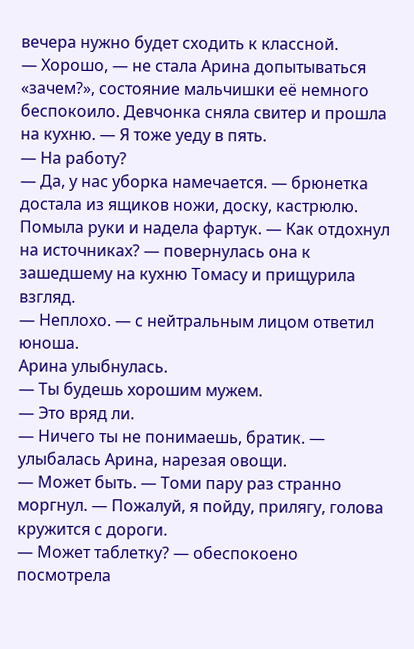вечера нужно будет сходить к классной.
— Хорошо, — не стала Арина допытываться «зачем?», состояние мальчишки её немного беспокоило. Девчонка сняла свитер и прошла на кухню. — Я тоже уеду в пять.
— На работу?
— Да, у нас уборка намечается. — брюнетка достала из ящиков ножи, доску, кастрюлю. Помыла руки и надела фартук. — Как отдохнул на источниках? — повернулась она к зашедшему на кухню Томасу и прищурила взгляд.
— Неплохо. — с нейтральным лицом ответил юноша.
Арина улыбнулась.
— Ты будешь хорошим мужем.
— Это вряд ли.
— Ничего ты не понимаешь, братик. — улыбалась Арина, нарезая овощи.
— Может быть. — Томи пару раз странно моргнул. — Пожалуй, я пойду, прилягу, голова кружится с дороги.
— Может таблетку? — обеспокоено посмотрела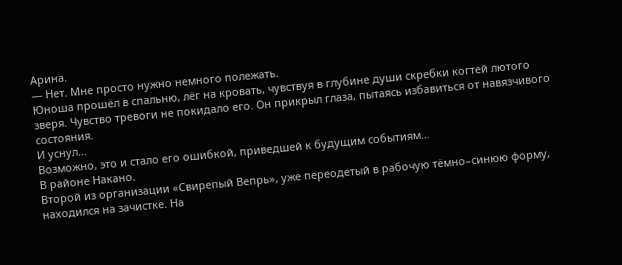Арина.
— Нет. Мне просто нужно немного полежать.
Юноша прошёл в спальню, лёг на кровать, чувствуя в глубине души скребки когтей лютого зверя. Чувство тревоги не покидало его. Он прикрыл глаза, пытаясь избавиться от навязчивого состояния.
И уснул…
Возможно, это и стало его ошибкой, приведшей к будущим событиям…
В районе Накано.
Второй из организации «Свирепый Вепрь», уже переодетый в рабочую тёмно–синюю форму, находился на зачистке. На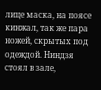лице маска, на поясе кинжал, так же пара ножей, скрытых под одеждой. Ниндзя стоял в зале,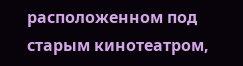расположенном под старым кинотеатром,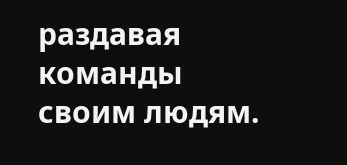раздавая команды своим людям.